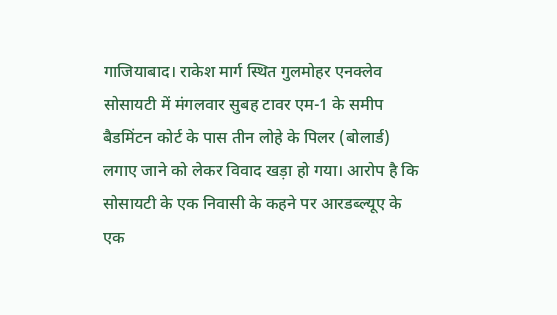गाजियाबाद। राकेश मार्ग स्थित गुलमोहर एनक्लेव सोसायटी में मंगलवार सुबह टावर एम-1 के समीप बैडमिंटन कोर्ट के पास तीन लोहे के पिलर (बोलार्ड) लगाए जाने को लेकर विवाद खड़ा हो गया। आरोप है कि सोसायटी के एक निवासी के कहने पर आरडब्ल्यूए के एक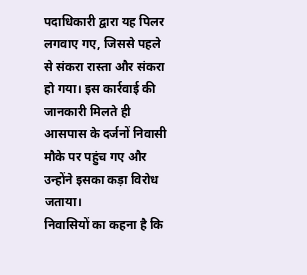पदाधिकारी द्वारा यह पिलर लगवाए गए, जिससे पहले से संकरा रास्ता और संकरा हो गया। इस कार्रवाई की जानकारी मिलते ही आसपास के दर्जनों निवासी मौके पर पहुंच गए और उन्होंने इसका कड़ा विरोध जताया।
निवासियों का कहना है कि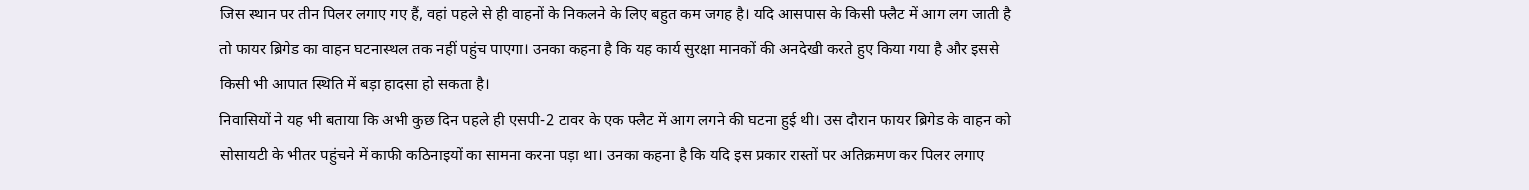जिस स्थान पर तीन पिलर लगाए गए हैं, वहां पहले से ही वाहनों के निकलने के लिए बहुत कम जगह है। यदि आसपास के किसी फ्लैट में आग लग जाती है तो फायर ब्रिगेड का वाहन घटनास्थल तक नहीं पहुंच पाएगा। उनका कहना है कि यह कार्य सुरक्षा मानकों की अनदेखी करते हुए किया गया है और इससे किसी भी आपात स्थिति में बड़ा हादसा हो सकता है।
निवासियों ने यह भी बताया कि अभी कुछ दिन पहले ही एसपी-2 टावर के एक फ्लैट में आग लगने की घटना हुई थी। उस दौरान फायर ब्रिगेड के वाहन को सोसायटी के भीतर पहुंचने में काफी कठिनाइयों का सामना करना पड़ा था। उनका कहना है कि यदि इस प्रकार रास्तों पर अतिक्रमण कर पिलर लगाए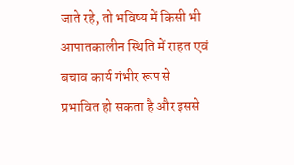जाते रहे, तो भविष्य में किसी भी आपातकालीन स्थिति में राहत एवं बचाव कार्य गंभीर रूप से प्रभावित हो सकता है और इससे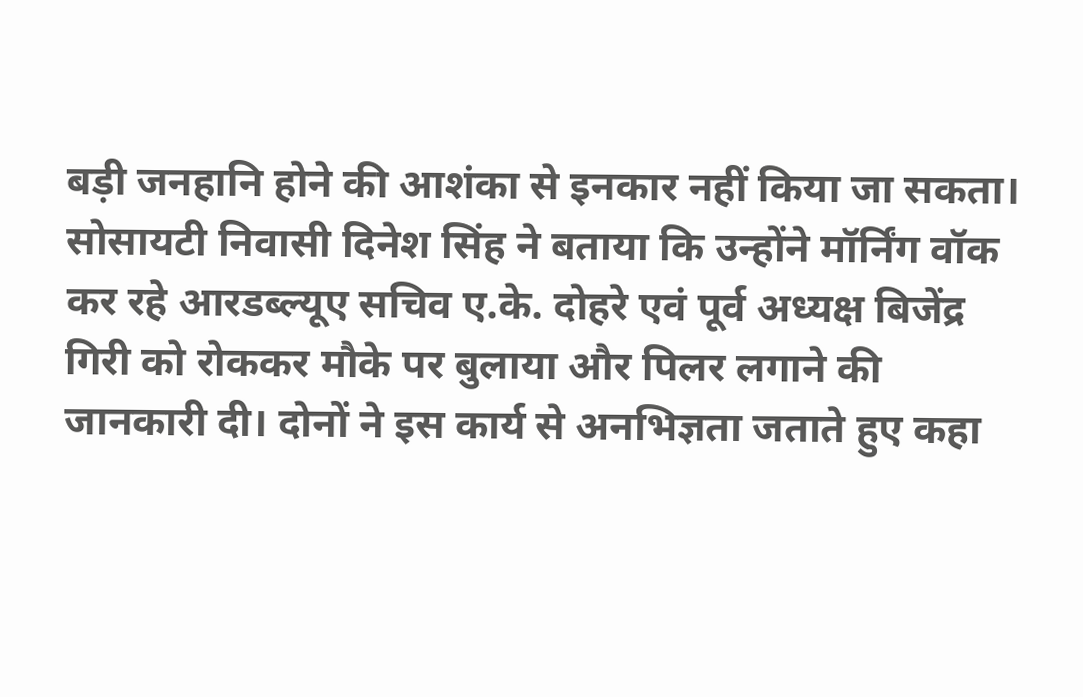बड़ी जनहानि होने की आशंका से इनकार नहीं किया जा सकता।
सोसायटी निवासी दिनेश सिंह ने बताया कि उन्होंने मॉर्निंग वॉक कर रहे आरडब्ल्यूए सचिव ए.के. दोहरे एवं पूर्व अध्यक्ष बिजेंद्र गिरी को रोककर मौके पर बुलाया और पिलर लगाने की जानकारी दी। दोनों ने इस कार्य से अनभिज्ञता जताते हुए कहा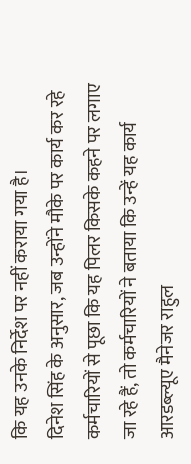कि यह उनके निर्देश पर नहीं कराया गया है।
दिनेश सिंह के अनुसार, जब उन्होंने मौके पर कार्य कर रहे कर्मचारियों से पूछा कि यह पिलर किसके कहने पर लगाए जा रहे हैं, तो कर्मचारियों ने बताया कि उन्हें यह कार्य आरडब्ल्यूए मैनेजर राहुल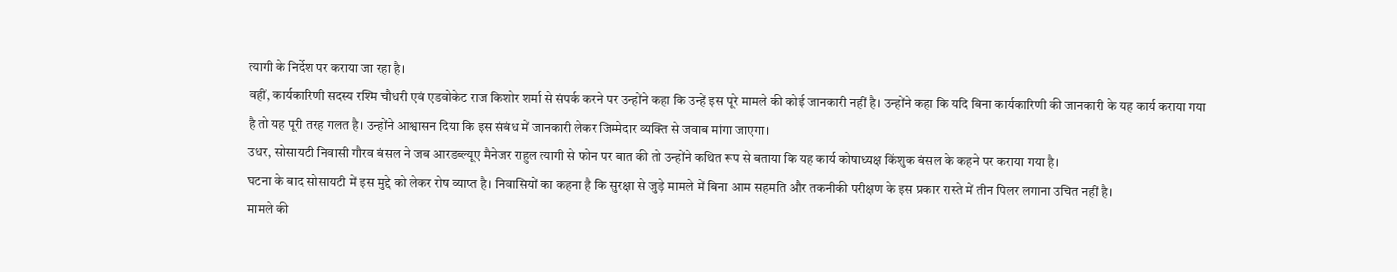त्यागी के निर्देश पर कराया जा रहा है।
वहीं, कार्यकारिणी सदस्य रश्मि चौधरी एवं एडवोकेट राज किशोर शर्मा से संपर्क करने पर उन्होंने कहा कि उन्हें इस पूरे मामले की कोई जानकारी नहीं है। उन्होंने कहा कि यदि बिना कार्यकारिणी की जानकारी के यह कार्य कराया गया है तो यह पूरी तरह गलत है। उन्होंने आश्वासन दिया कि इस संबंध में जानकारी लेकर जिम्मेदार व्यक्ति से जवाब मांगा जाएगा।
उधर, सोसायटी निवासी गौरव बंसल ने जब आरडब्ल्यूए मैनेजर राहुल त्यागी से फोन पर बात की तो उन्होंने कथित रूप से बताया कि यह कार्य कोषाध्यक्ष किंशुक बंसल के कहने पर कराया गया है।
घटना के बाद सोसायटी में इस मुद्दे को लेकर रोष व्याप्त है। निवासियों का कहना है कि सुरक्षा से जुड़े मामले में बिना आम सहमति और तकनीकी परीक्षण के इस प्रकार रास्ते में तीन पिलर लगाना उचित नहीं है।
मामले की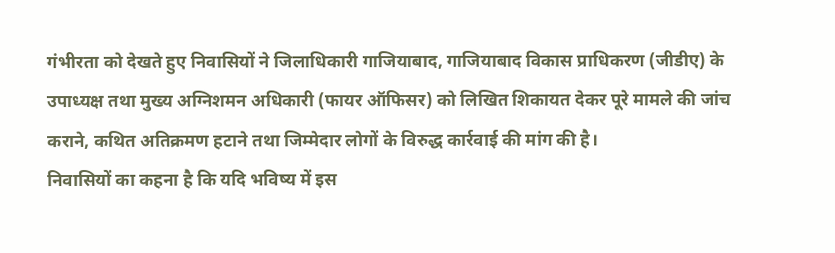गंभीरता को देखते हुए निवासियों ने जिलाधिकारी गाजियाबाद, गाजियाबाद विकास प्राधिकरण (जीडीए) के उपाध्यक्ष तथा मुख्य अग्निशमन अधिकारी (फायर ऑफिसर) को लिखित शिकायत देकर पूरे मामले की जांच कराने, कथित अतिक्रमण हटाने तथा जिम्मेदार लोगों के विरुद्ध कार्रवाई की मांग की है।
निवासियों का कहना है कि यदि भविष्य में इस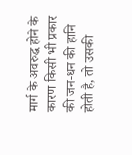मार्ग के अवरुद्ध होने के कारण किसी भी प्रकार की जन-धन की हानि होती है, तो उसकी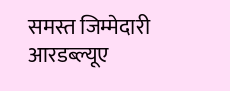समस्त जिम्मेदारी आरडब्ल्यूए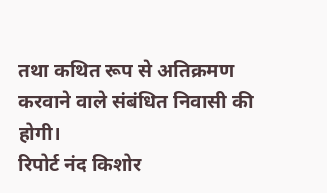तथा कथित रूप से अतिक्रमण करवाने वाले संबंधित निवासी की होगी।
रिपोर्ट नंद किशोर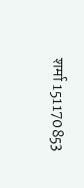शर्मा 151170853